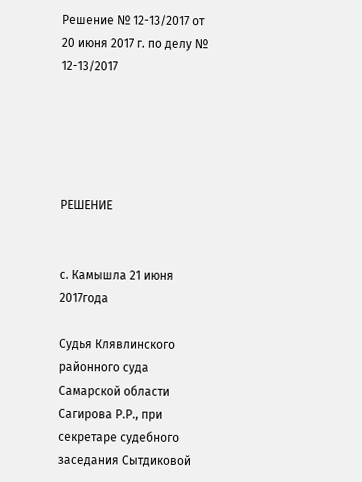Решение № 12-13/2017 от 20 июня 2017 г. по делу № 12-13/2017





РЕШЕНИЕ


с. Камышла 21 июня 2017года

Судья Клявлинского районного суда Самарской области Сагирова Р.Р., при секретаре судебного заседания Сытдиковой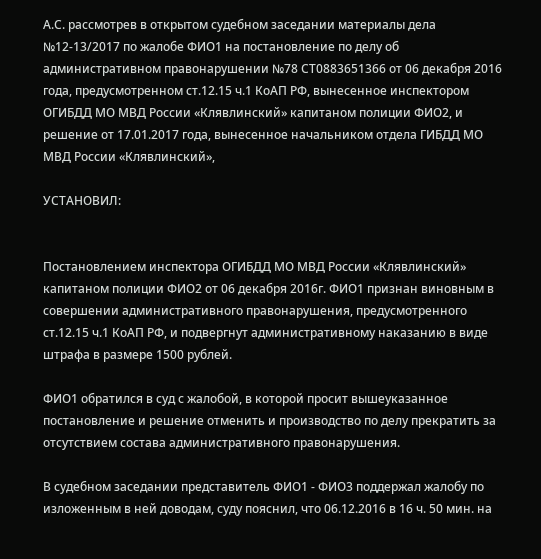А.С. рассмотрев в открытом судебном заседании материалы дела №12-13/2017 по жалобе ФИО1 на постановление по делу об административном правонарушении №78 СТ0883651366 от 06 декабря 2016 года, предусмотренном ст.12.15 ч.1 КоАП РФ, вынесенное инспектором ОГИБДД МО МВД России «Клявлинский» капитаном полиции ФИО2, и решение от 17.01.2017 года, вынесенное начальником отдела ГИБДД МО МВД России «Клявлинский»,

УСТАНОВИЛ:


Постановлением инспектора ОГИБДД МО МВД России «Клявлинский» капитаном полиции ФИО2 от 06 декабря 2016г. ФИО1 признан виновным в совершении административного правонарушения, предусмотренного ст.12.15 ч.1 КоАП РФ, и подвергнут административному наказанию в виде штрафа в размере 1500 рублей.

ФИО1 обратился в суд с жалобой, в которой просит вышеуказанное постановление и решение отменить и производство по делу прекратить за отсутствием состава административного правонарушения.

В судебном заседании представитель ФИО1 - ФИО3 поддержал жалобу по изложенным в ней доводам, суду пояснил, что 06.12.2016 в 16 ч. 50 мин. на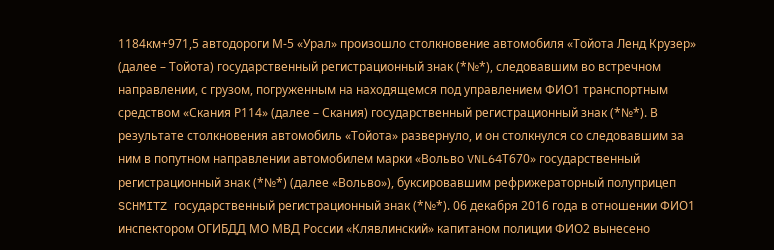1184км+971,5 автодороги М-5 «Урал» произошло столкновение автомобиля «Тойота Ленд Крузер» (далее – Тойота) государственный регистрационный знак (*№*), следовавшим во встречном направлении, с грузом, погруженным на находящемся под управлением ФИО1 транспортным средством «Скания Р114» (далее – Скания) государственный регистрационный знак (*№*). В результате столкновения автомобиль «Тойота» развернуло, и он столкнулся со следовавшим за ним в попутном направлении автомобилем марки «Вольво VNL64Т670» государственный регистрационный знак (*№*) (далее «Вольво»), буксировавшим рефрижераторный полуприцеп SCHMITZ государственный регистрационный знак (*№*). 06 декабря 2016 года в отношении ФИО1 инспектором ОГИБДД МО МВД России «Клявлинский» капитаном полиции ФИО2 вынесено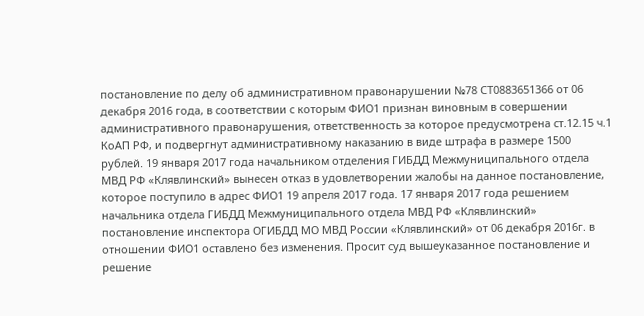постановление по делу об административном правонарушении №78 СТ0883651366 от 06 декабря 2016 года, в соответствии с которым ФИО1 признан виновным в совершении административного правонарушения, ответственность за которое предусмотрена ст.12.15 ч.1 КоАП РФ, и подвергнут административному наказанию в виде штрафа в размере 1500 рублей. 19 января 2017 года начальником отделения ГИБДД Межмуниципального отдела МВД РФ «Клявлинский» вынесен отказ в удовлетворении жалобы на данное постановление, которое поступило в адрес ФИО1 19 апреля 2017 года. 17 января 2017 года решением начальника отдела ГИБДД Межмуниципального отдела МВД РФ «Клявлинский» постановление инспектора ОГИБДД МО МВД России «Клявлинский» от 06 декабря 2016г. в отношении ФИО1 оставлено без изменения. Просит суд вышеуказанное постановление и решение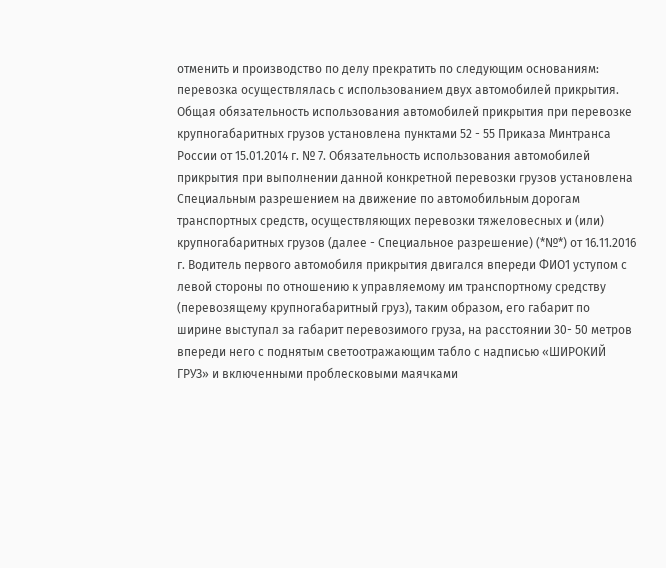отменить и производство по делу прекратить по следующим основаниям: перевозка осуществлялась с использованием двух автомобилей прикрытия. Общая обязательность использования автомобилей прикрытия при перевозке крупногабаритных грузов установлена пунктами 52 - 55 Приказа Минтранса России от 15.01.2014 г. № 7. Обязательность использования автомобилей прикрытия при выполнении данной конкретной перевозки грузов установлена Специальным разрешением на движение по автомобильным дорогам транспортных средств, осуществляющих перевозки тяжеловесных и (или) крупногабаритных грузов (далее - Специальное разрешение) (*№*) от 16.11.2016 г. Водитель первого автомобиля прикрытия двигался впереди ФИО1 уступом с левой стороны по отношению к управляемому им транспортному средству (перевозящему крупногабаритный груз), таким образом, его габарит по ширине выступал за габарит перевозимого груза, на расстоянии 30- 50 метров впереди него с поднятым светоотражающим табло с надписью «ШИРОКИЙ ГРУЗ» и включенными проблесковыми маячками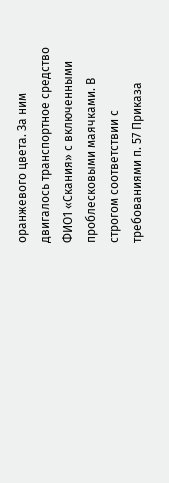оранжевого цвета. За ним двигалось транспортное средство ФИО1 «Скания» с включенными проблесковыми маячками. В строгом соответствии с требованиями п. 57 Приказа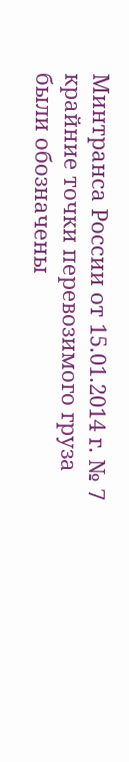Минтранса России от 15.01.2014 г. № 7 крайние точки перевозимого груза были обозначены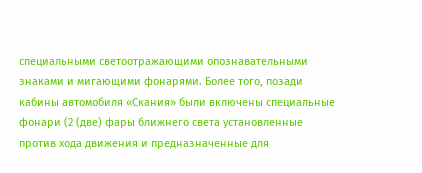специальными светоотражающими опознавательными знаками и мигающими фонарями. Более того, позади кабины автомобиля «Скания» были включены специальные фонари (2 (две) фары ближнего света установленные против хода движения и предназначенные для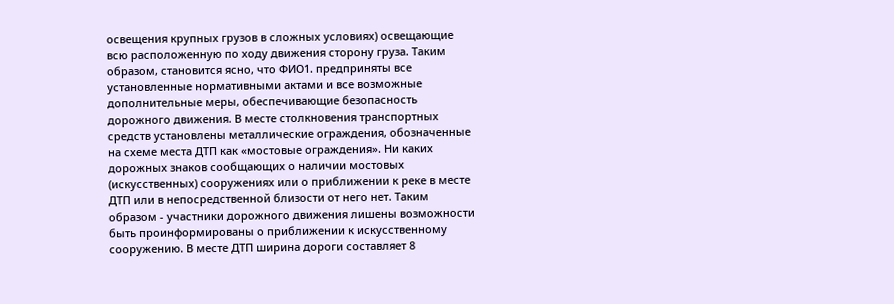освещения крупных грузов в сложных условиях) освещающие всю расположенную по ходу движения сторону груза. Таким образом, становится ясно, что ФИО1. предприняты все установленные нормативными актами и все возможные дополнительные меры, обеспечивающие безопасность дорожного движения. В месте столкновения транспортных средств установлены металлические ограждения, обозначенные на схеме места ДТП как «мостовые ограждения». Ни каких дорожных знаков сообщающих о наличии мостовых (искусственных) сооружениях или о приближении к реке в месте ДТП или в непосредственной близости от него нет. Таким образом - участники дорожного движения лишены возможности быть проинформированы о приближении к искусственному сооружению. В месте ДТП ширина дороги составляет 8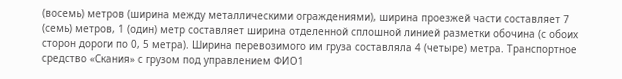(восемь) метров (ширина между металлическими ограждениями), ширина проезжей части составляет 7 (семь) метров, 1 (один) метр составляет ширина отделенной сплошной линией разметки обочина (с обоих сторон дороги по 0, 5 метра). Ширина перевозимого им груза составляла 4 (четыре) метра. Транспортное средство «Скания» с грузом под управлением ФИО1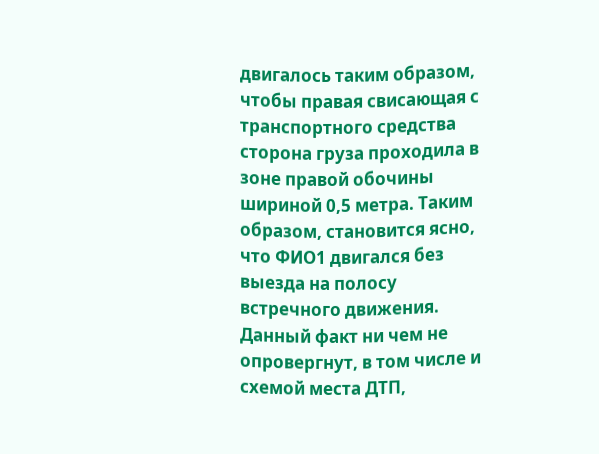двигалось таким образом, чтобы правая свисающая с транспортного средства сторона груза проходила в зоне правой обочины шириной 0,5 метра. Таким образом, становится ясно, что ФИО1 двигался без выезда на полосу встречного движения. Данный факт ни чем не опровергнут, в том числе и схемой места ДТП,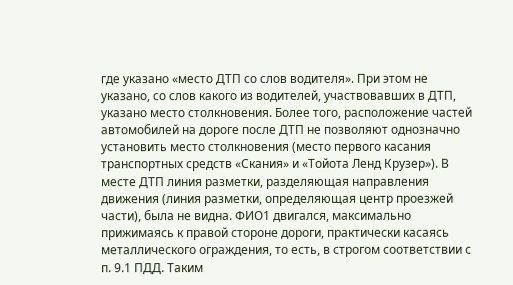где указано «место ДТП со слов водителя». При этом не указано, со слов какого из водителей, участвовавших в ДТП, указано место столкновения. Более того, расположение частей автомобилей на дороге после ДТП не позволяют однозначно установить место столкновения (место первого касания транспортных средств «Скания» и «Тойота Ленд Крузер»). В месте ДТП линия разметки, разделяющая направления движения (линия разметки, определяющая центр проезжей части), была не видна. ФИО1 двигался, максимально прижимаясь к правой стороне дороги, практически касаясь металлического ограждения, то есть, в строгом соответствии с п. 9.1 ПДД. Таким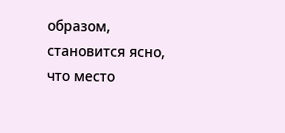образом, становится ясно, что место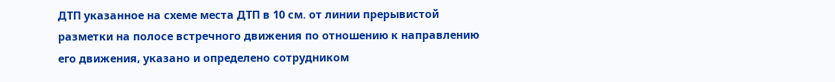ДТП указанное на схеме места ДТП в 10 см. от линии прерывистой разметки на полосе встречного движения по отношению к направлению его движения, указано и определено сотрудником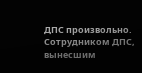ДПС произвольно. Сотрудником ДПС, вынесшим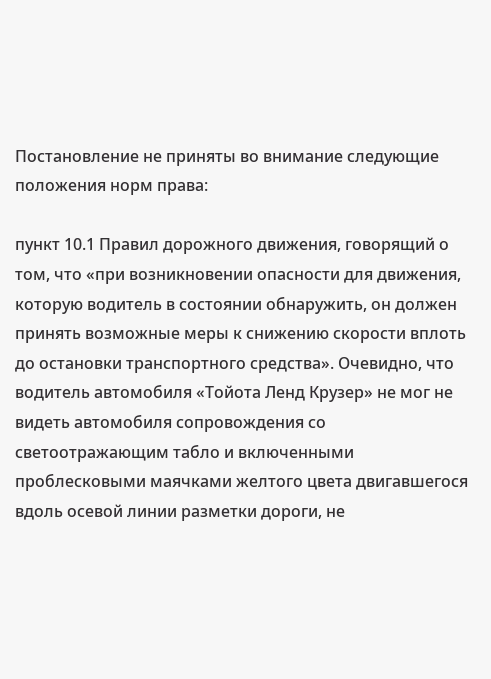Постановление не приняты во внимание следующие положения норм права:

пункт 10.1 Правил дорожного движения, говорящий о том, что «при возникновении опасности для движения, которую водитель в состоянии обнаружить, он должен принять возможные меры к снижению скорости вплоть до остановки транспортного средства». Очевидно, что водитель автомобиля «Тойота Ленд Крузер» не мог не видеть автомобиля сопровождения со светоотражающим табло и включенными проблесковыми маячками желтого цвета двигавшегося вдоль осевой линии разметки дороги, не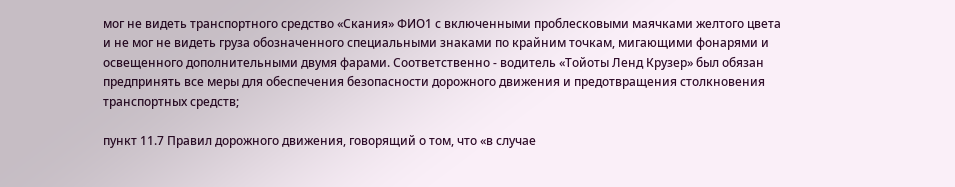мог не видеть транспортного средство «Скания» ФИО1 с включенными проблесковыми маячками желтого цвета и не мог не видеть груза обозначенного специальными знаками по крайним точкам, мигающими фонарями и освещенного дополнительными двумя фарами. Соответственно - водитель «Тойоты Ленд Крузер» был обязан предпринять все меры для обеспечения безопасности дорожного движения и предотвращения столкновения транспортных средств;

пункт 11.7 Правил дорожного движения, говорящий о том, что «в случае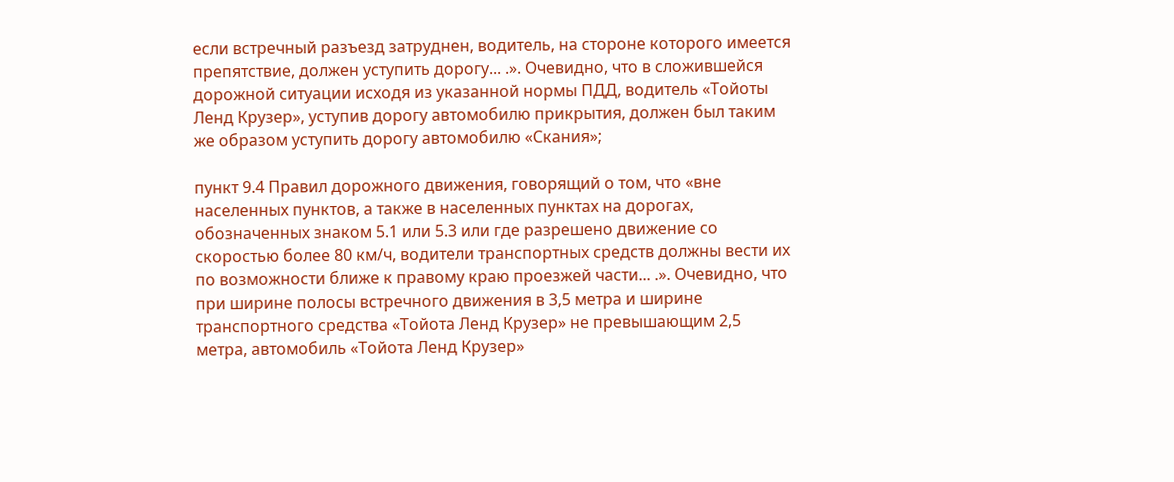если встречный разъезд затруднен, водитель, на стороне которого имеется препятствие, должен уступить дорогу... .». Очевидно, что в сложившейся дорожной ситуации исходя из указанной нормы ПДД, водитель «Тойоты Ленд Крузер», уступив дорогу автомобилю прикрытия, должен был таким же образом уступить дорогу автомобилю «Скания»;

пункт 9.4 Правил дорожного движения, говорящий о том, что «вне населенных пунктов, а также в населенных пунктах на дорогах, обозначенных знаком 5.1 или 5.3 или где разрешено движение со скоростью более 80 км/ч, водители транспортных средств должны вести их по возможности ближе к правому краю проезжей части... .». Очевидно, что при ширине полосы встречного движения в 3,5 метра и ширине транспортного средства «Тойота Ленд Крузер» не превышающим 2,5 метра, автомобиль «Тойота Ленд Крузер»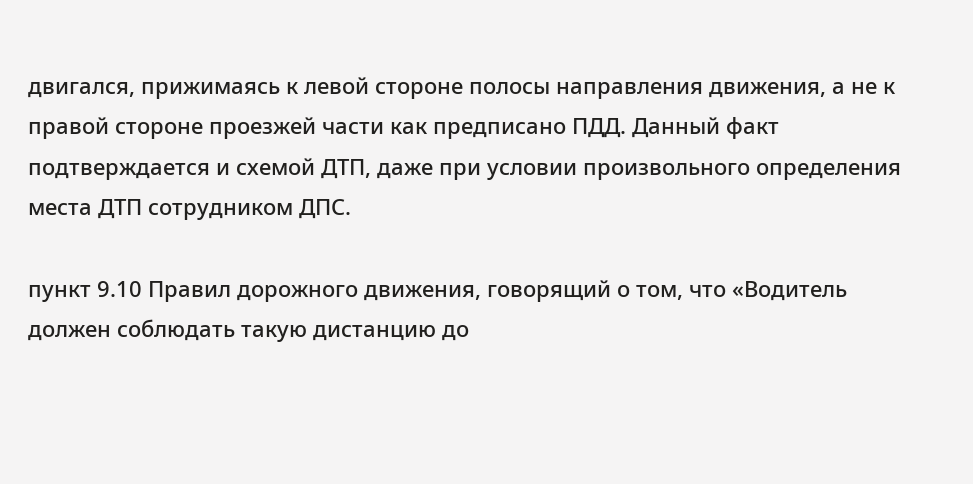двигался, прижимаясь к левой стороне полосы направления движения, а не к правой стороне проезжей части как предписано ПДД. Данный факт подтверждается и схемой ДТП, даже при условии произвольного определения места ДТП сотрудником ДПС.

пункт 9.10 Правил дорожного движения, говорящий о том, что «Водитель должен соблюдать такую дистанцию до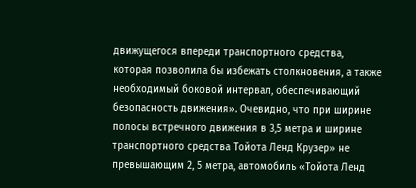движущегося впереди транспортного средства, которая позволила бы избежать столкновения, а также необходимый боковой интервал, обеспечивающий безопасность движения». Очевидно, что при ширине полосы встречного движения в 3,5 метра и ширине транспортного средства Тойота Ленд Крузер» не превышающим 2, 5 метра, автомобиль «Тойота Ленд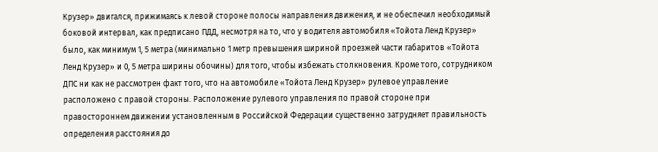Крузер» двигался, прижимаясь к левой стороне полосы направления движения, и не обеспечил необходимый боковой интервал, как предписано ПДД, несмотря на то, что у водителя автомобиля «Тойота Ленд Крузер» было, как минимум 1, 5 метра (минимально 1 метр превышения шириной проезжей части габаритов «Тойота Ленд Крузер» и 0, 5 метра ширины обочины) для того, чтобы избежать столкновения. Кроме того, сотрудником ДПС ни как не рассмотрен факт того, что на автомобиле «Тойота Ленд Крузер» рулевое управление расположено с правой стороны. Расположение рулевого управления по правой стороне при правостороннем движении установленным в Российской Федерации существенно затрудняет правильность определения расстояния до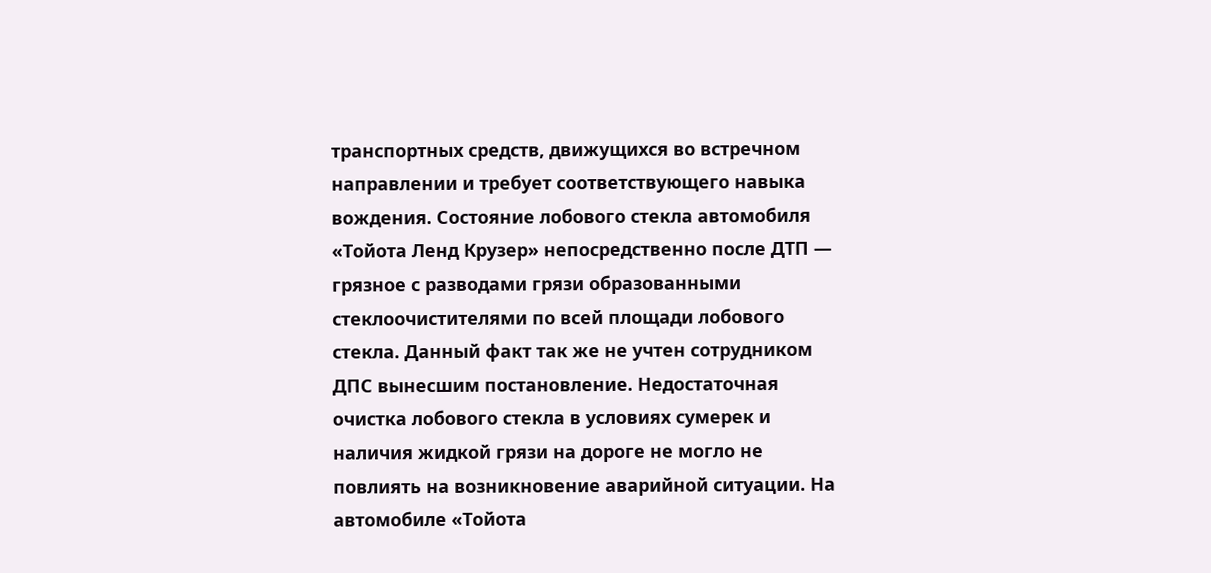транспортных средств, движущихся во встречном направлении и требует соответствующего навыка вождения. Состояние лобового стекла автомобиля «Тойота Ленд Крузер» непосредственно после ДТП — грязное с разводами грязи образованными стеклоочистителями по всей площади лобового стекла. Данный факт так же не учтен сотрудником ДПС вынесшим постановление. Недостаточная очистка лобового стекла в условиях сумерек и наличия жидкой грязи на дороге не могло не повлиять на возникновение аварийной ситуации. На автомобиле «Тойота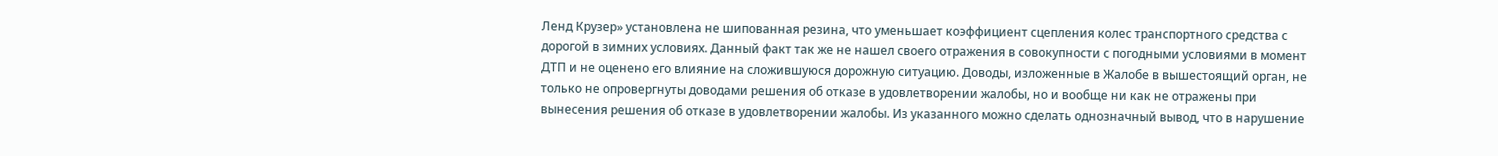Ленд Крузер» установлена не шипованная резина, что уменьшает коэффициент сцепления колес транспортного средства с дорогой в зимних условиях. Данный факт так же не нашел своего отражения в совокупности с погодными условиями в момент ДТП и не оценено его влияние на сложившуюся дорожную ситуацию. Доводы, изложенные в Жалобе в вышестоящий орган, не только не опровергнуты доводами решения об отказе в удовлетворении жалобы, но и вообще ни как не отражены при вынесения решения об отказе в удовлетворении жалобы. Из указанного можно сделать однозначный вывод, что в нарушение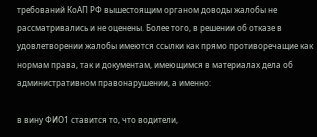требований КоАП РФ вышестоящим органом доводы жалобы не рассматривались и не оценены. Более того, в решении об отказе в удовлетворении жалобы имеются ссылки как прямо противоречащие как нормам права, так и документам, имеющимся в материалах дела об административном правонарушении, а именно:

в вину ФИО1 ставится то, что водители,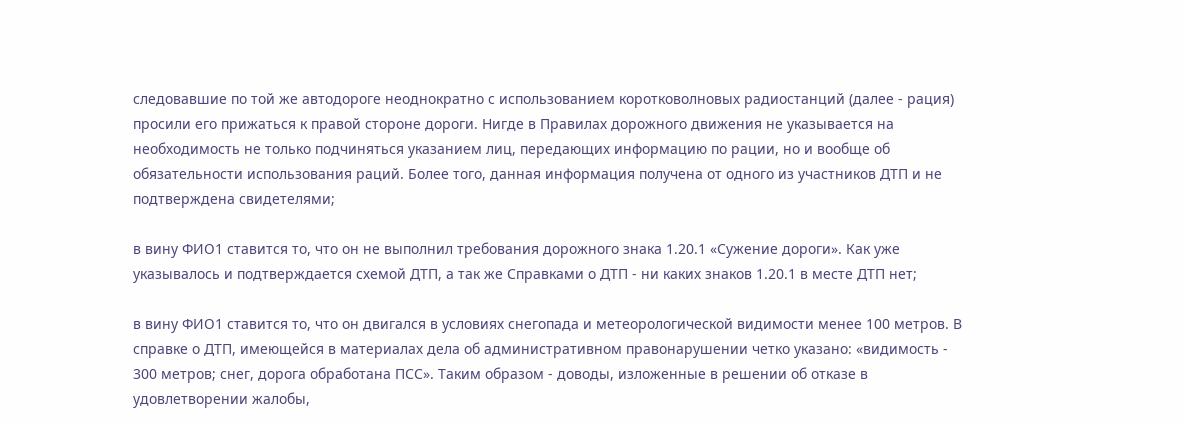следовавшие по той же автодороге неоднократно с использованием коротковолновых радиостанций (далее - рация) просили его прижаться к правой стороне дороги. Нигде в Правилах дорожного движения не указывается на необходимость не только подчиняться указанием лиц, передающих информацию по рации, но и вообще об обязательности использования раций. Более того, данная информация получена от одного из участников ДТП и не подтверждена свидетелями;

в вину ФИО1 ставится то, что он не выполнил требования дорожного знака 1.20.1 «Сужение дороги». Как уже указывалось и подтверждается схемой ДТП, а так же Справками о ДТП - ни каких знаков 1.20.1 в месте ДТП нет;

в вину ФИО1 ставится то, что он двигался в условиях снегопада и метеорологической видимости менее 100 метров. В справке о ДТП, имеющейся в материалах дела об административном правонарушении четко указано: «видимость - 300 метров; снег, дорога обработана ПСС». Таким образом - доводы, изложенные в решении об отказе в удовлетворении жалобы,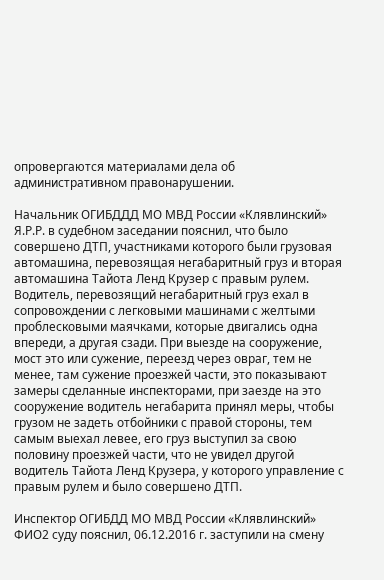опровергаются материалами дела об административном правонарушении.

Начальник ОГИБДДД МО МВД России «Клявлинский» Я.Р.Р. в судебном заседании пояснил, что было совершено ДТП, участниками которого были грузовая автомашина, перевозящая негабаритный груз и вторая автомашина Тайота Ленд Крузер с правым рулем. Водитель, перевозящий негабаритный груз ехал в сопровождении с легковыми машинами с желтыми проблесковыми маячками, которые двигались одна впереди, а другая сзади. При выезде на сооружение, мост это или сужение, переезд через овраг, тем не менее, там сужение проезжей части, это показывают замеры сделанные инспекторами, при заезде на это сооружение водитель негабарита принял меры, чтобы грузом не задеть отбойники с правой стороны, тем самым выехал левее, его груз выступил за свою половину проезжей части, что не увидел другой водитель Тайота Ленд Крузера, у которого управление с правым рулем и было совершено ДТП.

Инспектор ОГИБДД МО МВД России «Клявлинский» ФИО2 суду пояснил, 06.12.2016 г. заступили на смену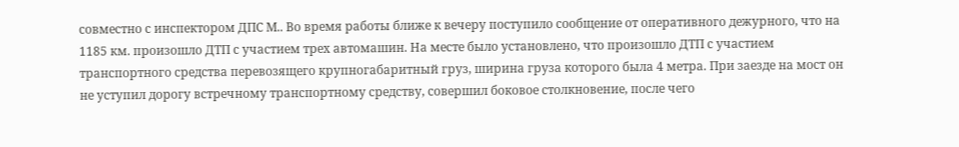совместно с инспектором ДПС М.. Во время работы ближе к вечеру поступило сообщение от оперативного дежурного, что на 1185 км. произошло ДТП с участием трех автомашин. На месте было установлено, что произошло ДТП с участием транспортного средства перевозящего крупногабаритный груз, ширина груза которого была 4 метра. При заезде на мост он не уступил дорогу встречному транспортному средству, совершил боковое столкновение, после чего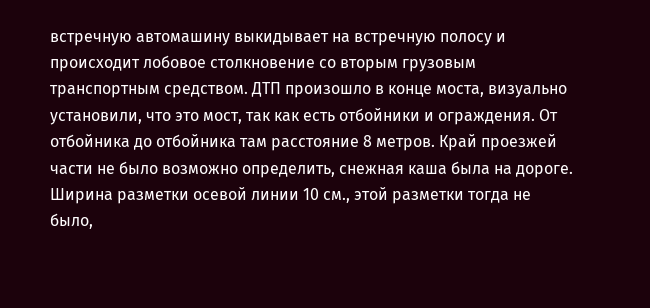встречную автомашину выкидывает на встречную полосу и происходит лобовое столкновение со вторым грузовым транспортным средством. ДТП произошло в конце моста, визуально установили, что это мост, так как есть отбойники и ограждения. От отбойника до отбойника там расстояние 8 метров. Край проезжей части не было возможно определить, снежная каша была на дороге. Ширина разметки осевой линии 10 см., этой разметки тогда не было,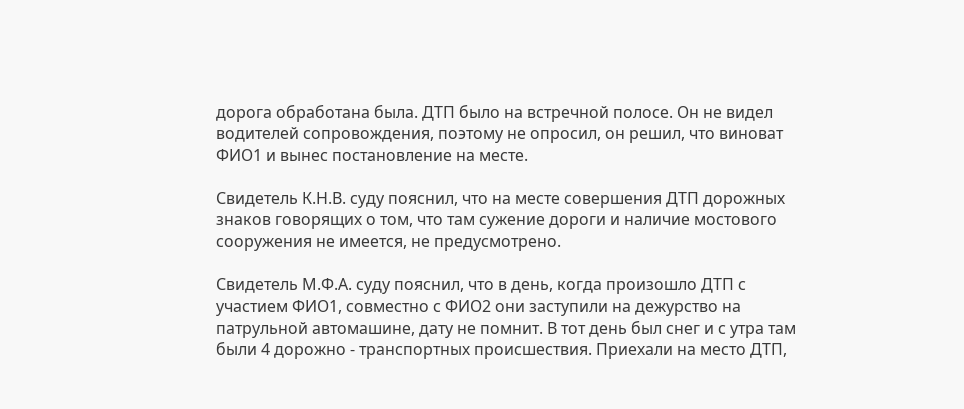дорога обработана была. ДТП было на встречной полосе. Он не видел водителей сопровождения, поэтому не опросил, он решил, что виноват ФИО1 и вынес постановление на месте.

Свидетель К.Н.В. суду пояснил, что на месте совершения ДТП дорожных знаков говорящих о том, что там сужение дороги и наличие мостового сооружения не имеется, не предусмотрено.

Свидетель М.Ф.А. суду пояснил, что в день, когда произошло ДТП с участием ФИО1, совместно с ФИО2 они заступили на дежурство на патрульной автомашине, дату не помнит. В тот день был снег и с утра там были 4 дорожно - транспортных происшествия. Приехали на место ДТП,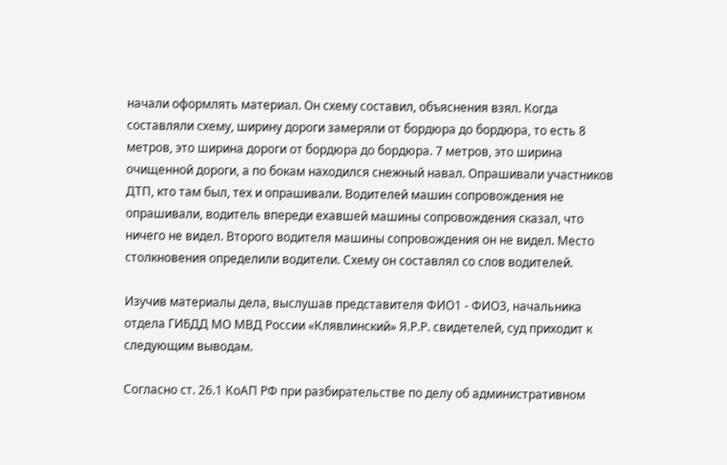начали оформлять материал. Он схему составил, объяснения взял. Когда составляли схему, ширину дороги замеряли от бордюра до бордюра, то есть 8 метров, это ширина дороги от бордюра до бордюра. 7 метров, это ширина очищенной дороги, а по бокам находился снежный навал. Опрашивали участников ДТП, кто там был, тех и опрашивали. Водителей машин сопровождения не опрашивали, водитель впереди ехавшей машины сопровождения сказал, что ничего не видел. Второго водителя машины сопровождения он не видел. Место столкновения определили водители. Схему он составлял со слов водителей.

Изучив материалы дела, выслушав представителя ФИО1 - ФИО3, начальника отдела ГИБДД МО МВД России «Клявлинский» Я.Р.Р. свидетелей, суд приходит к следующим выводам.

Согласно ст. 26.1 КоАП РФ при разбирательстве по делу об административном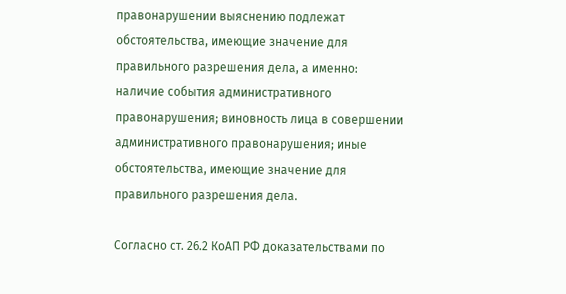правонарушении выяснению подлежат обстоятельства, имеющие значение для правильного разрешения дела, а именно: наличие события административного правонарушения; виновность лица в совершении административного правонарушения; иные обстоятельства, имеющие значение для правильного разрешения дела.

Согласно ст. 26.2 КоАП РФ доказательствами по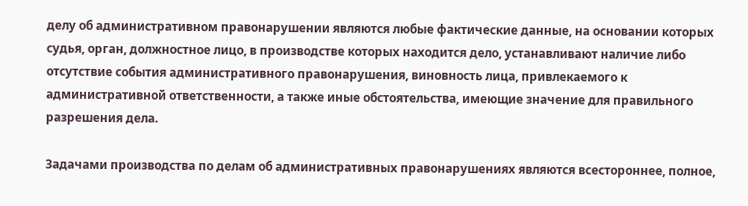делу об административном правонарушении являются любые фактические данные, на основании которых судья, орган, должностное лицо, в производстве которых находится дело, устанавливают наличие либо отсутствие события административного правонарушения, виновность лица, привлекаемого к административной ответственности, а также иные обстоятельства, имеющие значение для правильного разрешения дела.

Задачами производства по делам об административных правонарушениях являются всестороннее, полное,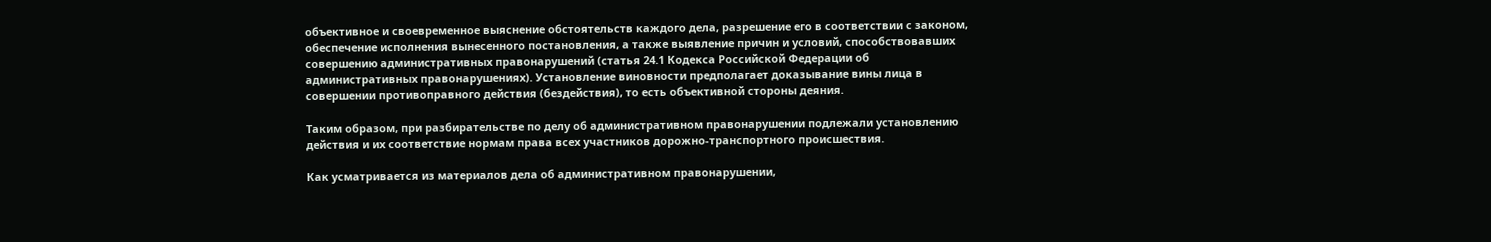объективное и своевременное выяснение обстоятельств каждого дела, разрешение его в соответствии с законом, обеспечение исполнения вынесенного постановления, а также выявление причин и условий, способствовавших совершению административных правонарушений (статья 24.1 Кодекса Российской Федерации об административных правонарушениях). Установление виновности предполагает доказывание вины лица в совершении противоправного действия (бездействия), то есть объективной стороны деяния.

Таким образом, при разбирательстве по делу об административном правонарушении подлежали установлению действия и их соответствие нормам права всех участников дорожно-транспортного происшествия.

Как усматривается из материалов дела об административном правонарушении,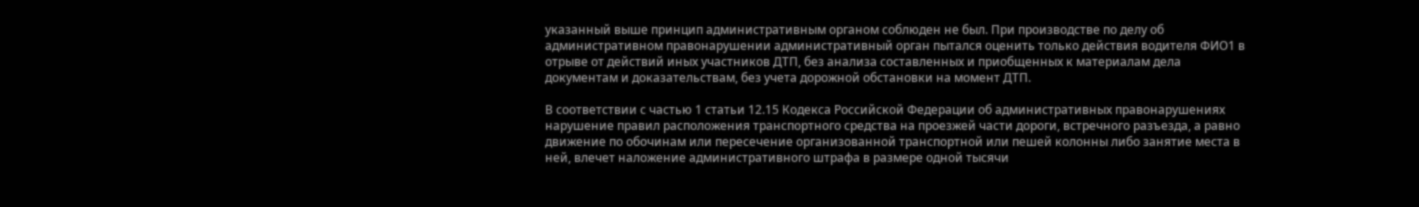указанный выше принцип административным органом соблюден не был. При производстве по делу об административном правонарушении административный орган пытался оценить только действия водителя ФИО1 в отрыве от действий иных участников ДТП, без анализа составленных и приобщенных к материалам дела документам и доказательствам, без учета дорожной обстановки на момент ДТП.

В соответствии с частью 1 статьи 12.15 Кодекса Российской Федерации об административных правонарушениях нарушение правил расположения транспортного средства на проезжей части дороги, встречного разъезда, а равно движение по обочинам или пересечение организованной транспортной или пешей колонны либо занятие места в ней, влечет наложение административного штрафа в размере одной тысячи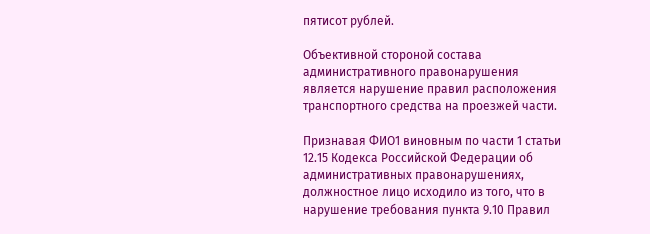пятисот рублей.

Объективной стороной состава административного правонарушения является нарушение правил расположения транспортного средства на проезжей части.

Признавая ФИО1 виновным по части 1 статьи 12.15 Кодекса Российской Федерации об административных правонарушениях, должностное лицо исходило из того, что в нарушение требования пункта 9.10 Правил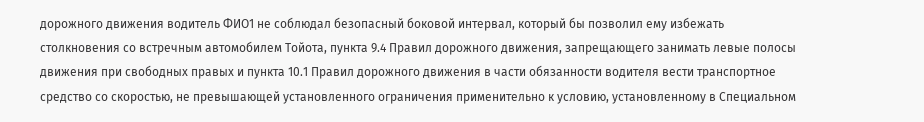дорожного движения водитель ФИО1 не соблюдал безопасный боковой интервал, который бы позволил ему избежать столкновения со встречным автомобилем Тойота, пункта 9.4 Правил дорожного движения, запрещающего занимать левые полосы движения при свободных правых и пункта 10.1 Правил дорожного движения в части обязанности водителя вести транспортное средство со скоростью, не превышающей установленного ограничения применительно к условию, установленному в Специальном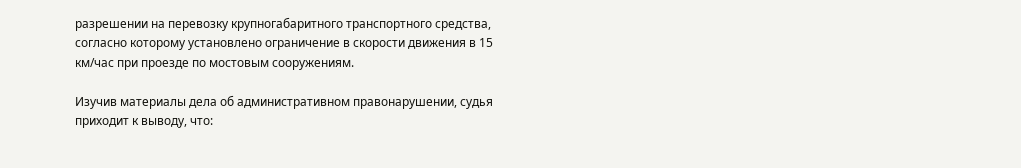разрешении на перевозку крупногабаритного транспортного средства, согласно которому установлено ограничение в скорости движения в 15 км/час при проезде по мостовым сооружениям.

Изучив материалы дела об административном правонарушении, судья приходит к выводу, что: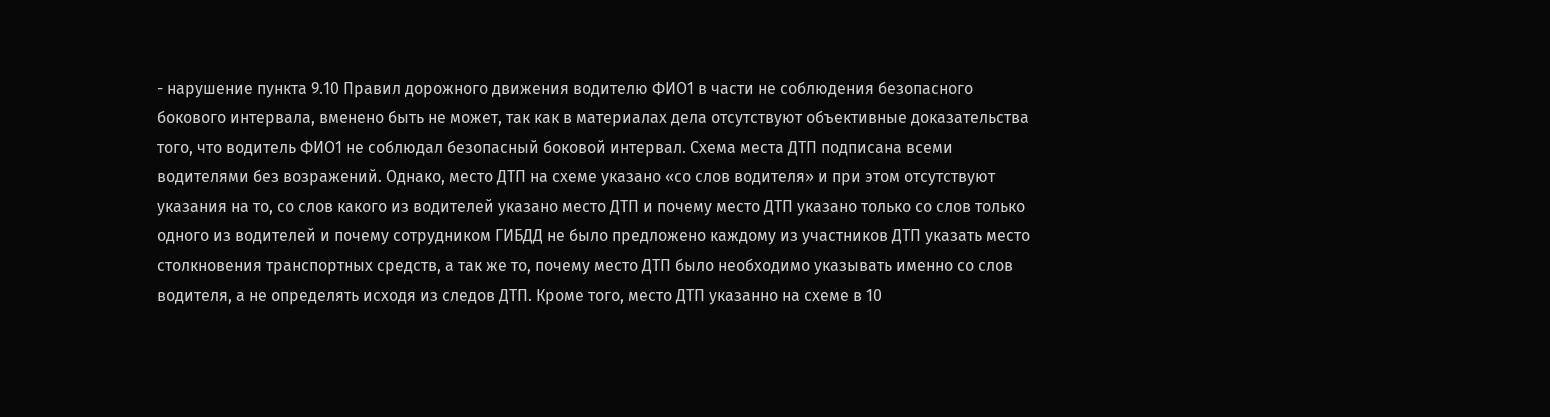- нарушение пункта 9.10 Правил дорожного движения водителю ФИО1 в части не соблюдения безопасного бокового интервала, вменено быть не может, так как в материалах дела отсутствуют объективные доказательства того, что водитель ФИО1 не соблюдал безопасный боковой интервал. Схема места ДТП подписана всеми водителями без возражений. Однако, место ДТП на схеме указано «со слов водителя» и при этом отсутствуют указания на то, со слов какого из водителей указано место ДТП и почему место ДТП указано только со слов только одного из водителей и почему сотрудником ГИБДД не было предложено каждому из участников ДТП указать место столкновения транспортных средств, а так же то, почему место ДТП было необходимо указывать именно со слов водителя, а не определять исходя из следов ДТП. Кроме того, место ДТП указанно на схеме в 10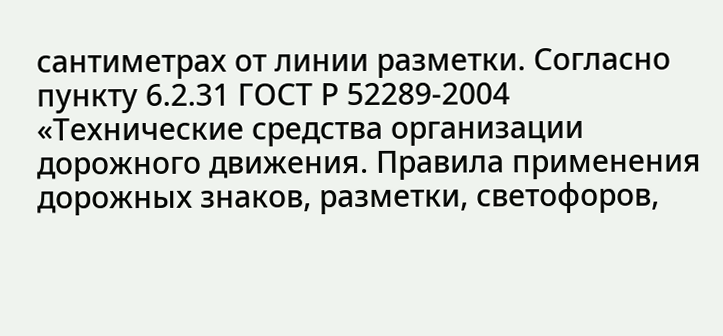сантиметрах от линии разметки. Согласно пункту 6.2.31 ГОСТ Р 52289-2004 «Технические средства организации дорожного движения. Правила применения дорожных знаков, разметки, светофоров,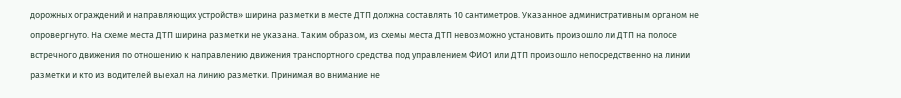дорожных ограждений и направляющих устройств» ширина разметки в месте ДТП должна составлять 10 сантиметров. Указанное административным органом не опровергнуто. На схеме места ДТП ширина разметки не указана. Таким образом, из схемы места ДТП невозможно установить произошло ли ДТП на полосе встречного движения по отношению к направлению движения транспортного средства под управлением ФИО1 или ДТП произошло непосредственно на линии разметки и кто из водителей выехал на линию разметки. Принимая во внимание не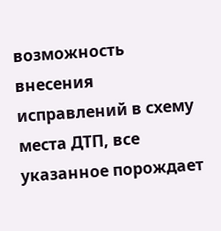возможность внесения исправлений в схему места ДТП, все указанное порождает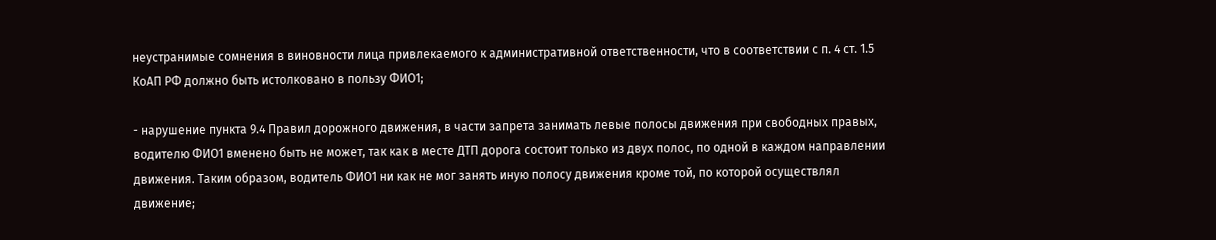неустранимые сомнения в виновности лица привлекаемого к административной ответственности, что в соответствии с п. 4 ст. 1.5 КоАП РФ должно быть истолковано в пользу ФИО1;

- нарушение пункта 9.4 Правил дорожного движения, в части запрета занимать левые полосы движения при свободных правых, водителю ФИО1 вменено быть не может, так как в месте ДТП дорога состоит только из двух полос, по одной в каждом направлении движения. Таким образом, водитель ФИО1 ни как не мог занять иную полосу движения кроме той, по которой осуществлял движение;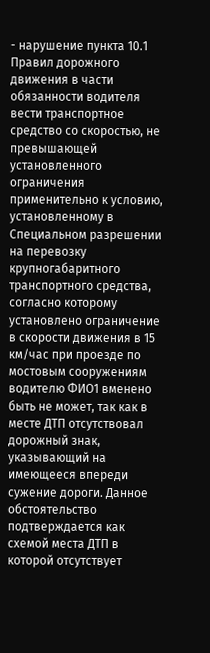- нарушение пункта 10.1 Правил дорожного движения в части обязанности водителя вести транспортное средство со скоростью, не превышающей установленного ограничения применительно к условию, установленному в Специальном разрешении на перевозку крупногабаритного транспортного средства, согласно которому установлено ограничение в скорости движения в 15 км/час при проезде по мостовым сооружениям водителю ФИО1 вменено быть не может, так как в месте ДТП отсутствовал дорожный знак, указывающий на имеющееся впереди сужение дороги. Данное обстоятельство подтверждается как схемой места ДТП в которой отсутствует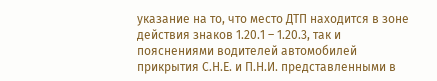указание на то, что место ДТП находится в зоне действия знаков 1.20.1 – 1.20.3, так и пояснениями водителей автомобилей прикрытия С.Н.Е. и П.Н.И. представленными в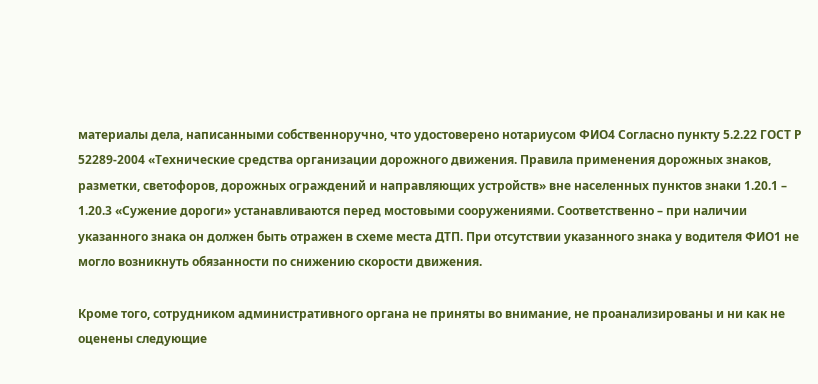материалы дела, написанными собственноручно, что удостоверено нотариусом ФИО4 Согласно пункту 5.2.22 ГОСТ Р 52289-2004 «Технические средства организации дорожного движения. Правила применения дорожных знаков, разметки, светофоров, дорожных ограждений и направляющих устройств» вне населенных пунктов знаки 1.20.1 – 1.20.3 «Сужение дороги» устанавливаются перед мостовыми сооружениями. Соответственно – при наличии указанного знака он должен быть отражен в схеме места ДТП. При отсутствии указанного знака у водителя ФИО1 не могло возникнуть обязанности по снижению скорости движения.

Кроме того, сотрудником административного органа не приняты во внимание, не проанализированы и ни как не оценены следующие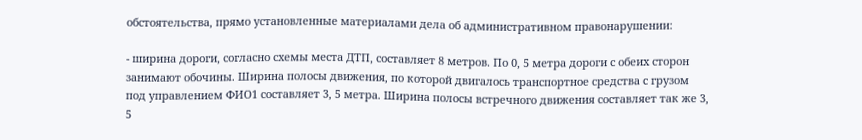обстоятельства, прямо установленные материалами дела об административном правонарушении:

- ширина дороги, согласно схемы места ДТП, составляет 8 метров. По 0, 5 метра дороги с обеих сторон занимают обочины. Ширина полосы движения, по которой двигалось транспортное средства с грузом под управлением ФИО1 составляет 3, 5 метра. Ширина полосы встречного движения составляет так же 3, 5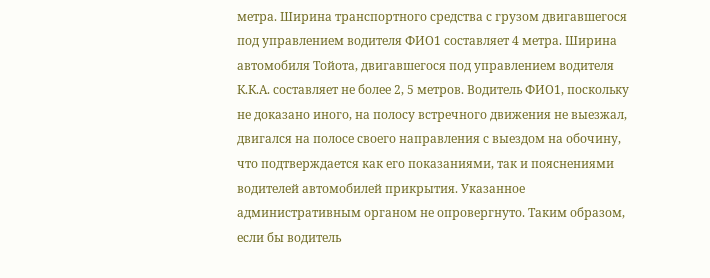метра. Ширина транспортного средства с грузом двигавшегося под управлением водителя ФИО1 составляет 4 метра. Ширина автомобиля Тойота, двигавшегося под управлением водителя К.К.А. составляет не более 2, 5 метров. Водитель ФИО1, поскольку не доказано иного, на полосу встречного движения не выезжал, двигался на полосе своего направления с выездом на обочину, что подтверждается как его показаниями, так и пояснениями водителей автомобилей прикрытия. Указанное административным органом не опровергнуто. Таким образом, если бы водитель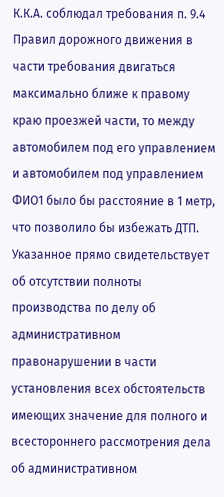К.К.А. соблюдал требования п. 9.4 Правил дорожного движения в части требования двигаться максимально ближе к правому краю проезжей части, то между автомобилем под его управлением и автомобилем под управлением ФИО1 было бы расстояние в 1 метр, что позволило бы избежать ДТП. Указанное прямо свидетельствует об отсутствии полноты производства по делу об административном правонарушении в части установления всех обстоятельств имеющих значение для полного и всестороннего рассмотрения дела об административном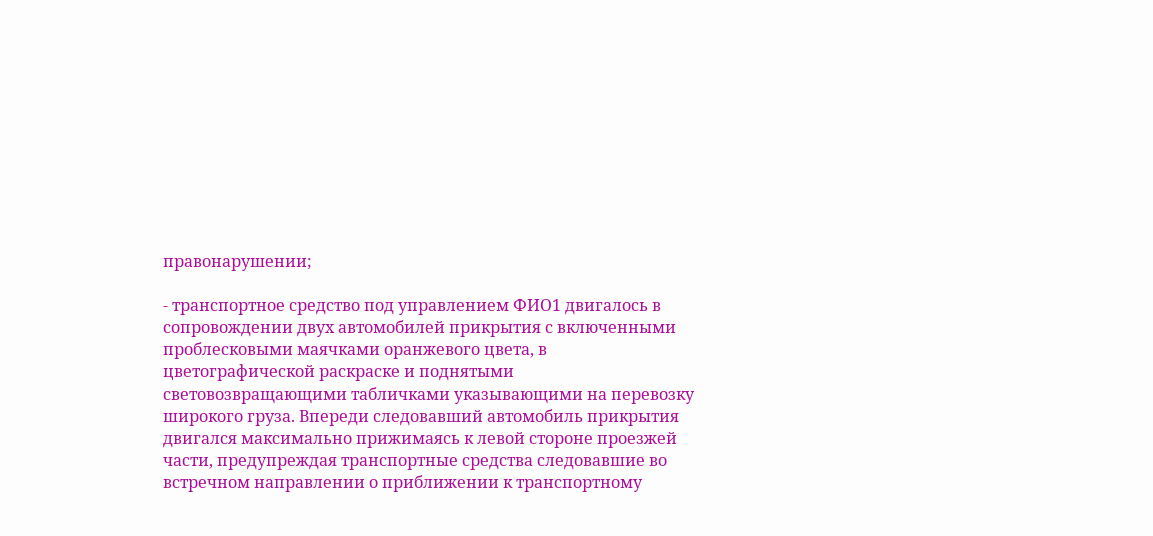правонарушении;

- транспортное средство под управлением ФИО1 двигалось в сопровождении двух автомобилей прикрытия с включенными проблесковыми маячками оранжевого цвета, в цветографической раскраске и поднятыми световозвращающими табличками указывающими на перевозку широкого груза. Впереди следовавший автомобиль прикрытия двигался максимально прижимаясь к левой стороне проезжей части, предупреждая транспортные средства следовавшие во встречном направлении о приближении к транспортному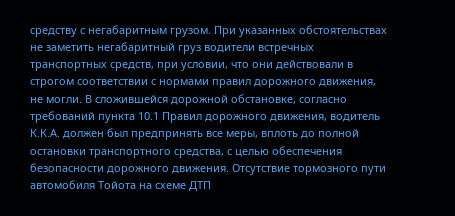средству с негабаритным грузом. При указанных обстоятельствах не заметить негабаритный груз водители встречных транспортных средств, при условии, что они действовали в строгом соответствии с нормами правил дорожного движения, не могли. В сложившейся дорожной обстановке, согласно требований пункта 10.1 Правил дорожного движения, водитель К.К.А. должен был предпринять все меры, вплоть до полной остановки транспортного средства, с целью обеспечения безопасности дорожного движения. Отсутствие тормозного пути автомобиля Тойота на схеме ДТП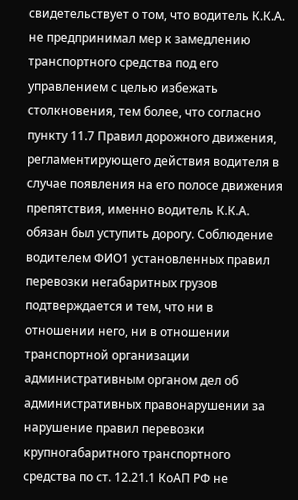свидетельствует о том, что водитель К.К.А. не предпринимал мер к замедлению транспортного средства под его управлением с целью избежать столкновения, тем более, что согласно пункту 11.7 Правил дорожного движения, регламентирующего действия водителя в случае появления на его полосе движения препятствия, именно водитель К.К.А. обязан был уступить дорогу. Соблюдение водителем ФИО1 установленных правил перевозки негабаритных грузов подтверждается и тем, что ни в отношении него, ни в отношении транспортной организации административным органом дел об административных правонарушении за нарушение правил перевозки крупногабаритного транспортного средства по ст. 12.21.1 КоАП РФ не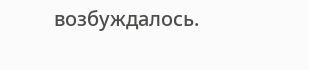возбуждалось.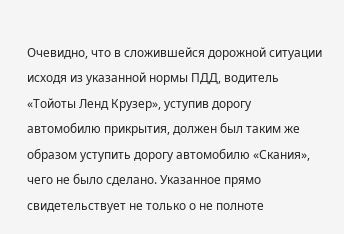Очевидно, что в сложившейся дорожной ситуации исходя из указанной нормы ПДД, водитель «Тойоты Ленд Крузер», уступив дорогу автомобилю прикрытия, должен был таким же образом уступить дорогу автомобилю «Скания», чего не было сделано. Указанное прямо свидетельствует не только о не полноте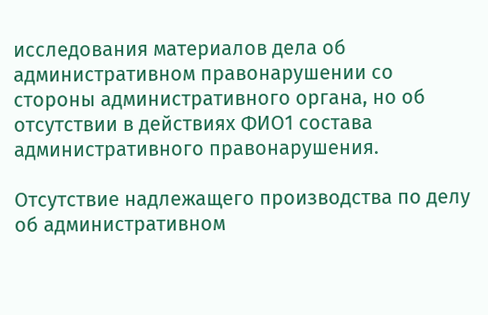исследования материалов дела об административном правонарушении со стороны административного органа, но об отсутствии в действиях ФИО1 состава административного правонарушения.

Отсутствие надлежащего производства по делу об административном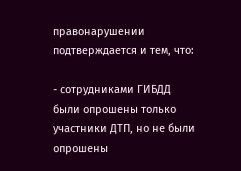правонарушении подтверждается и тем, что:

- сотрудниками ГИБДД были опрошены только участники ДТП, но не были опрошены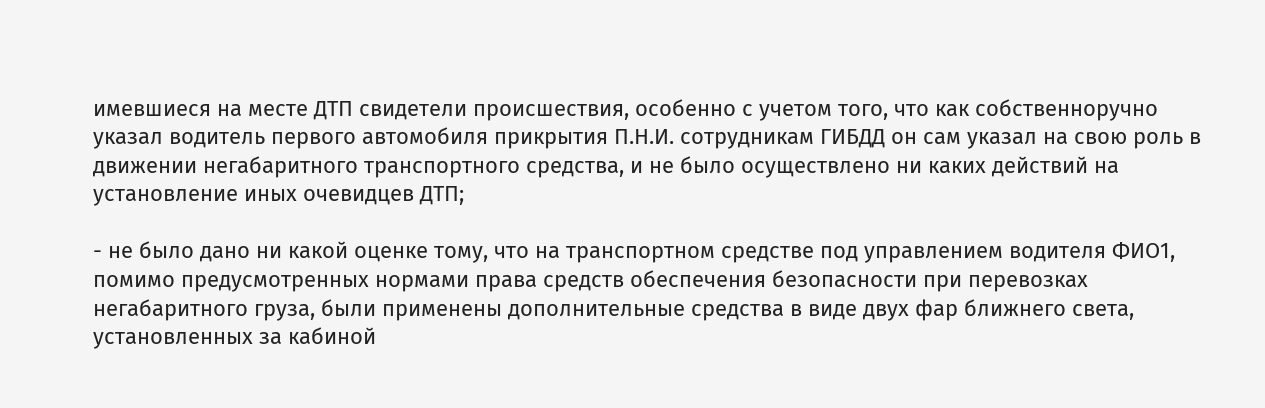имевшиеся на месте ДТП свидетели происшествия, особенно с учетом того, что как собственноручно указал водитель первого автомобиля прикрытия П.Н.И. сотрудникам ГИБДД он сам указал на свою роль в движении негабаритного транспортного средства, и не было осуществлено ни каких действий на установление иных очевидцев ДТП;

- не было дано ни какой оценке тому, что на транспортном средстве под управлением водителя ФИО1, помимо предусмотренных нормами права средств обеспечения безопасности при перевозках негабаритного груза, были применены дополнительные средства в виде двух фар ближнего света, установленных за кабиной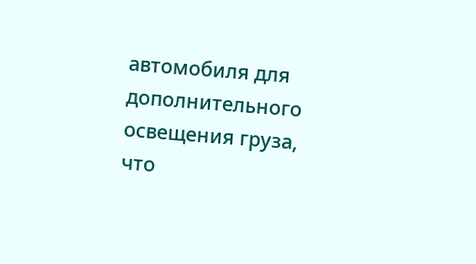автомобиля для дополнительного освещения груза, что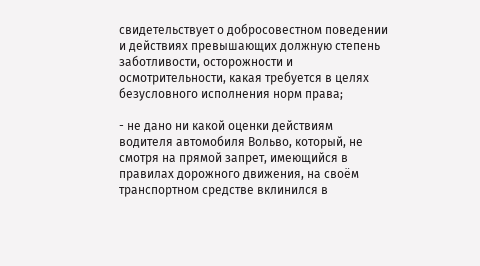свидетельствует о добросовестном поведении и действиях превышающих должную степень заботливости, осторожности и осмотрительности, какая требуется в целях безусловного исполнения норм права;

- не дано ни какой оценки действиям водителя автомобиля Вольво, который, не смотря на прямой запрет, имеющийся в правилах дорожного движения, на своём транспортном средстве вклинился в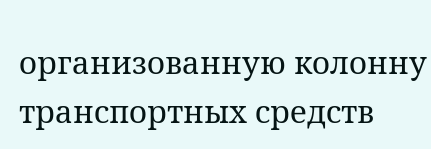организованную колонну транспортных средств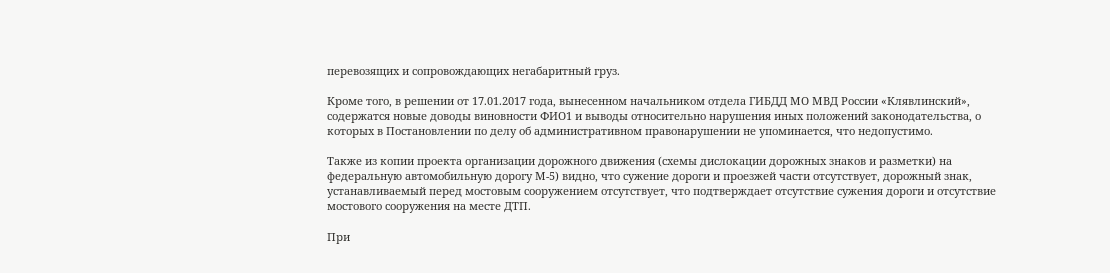перевозящих и сопровождающих негабаритный груз.

Кроме того, в решении от 17.01.2017 года, вынесенном начальником отдела ГИБДД МО МВД России «Клявлинский», содержатся новые доводы виновности ФИО1 и выводы относительно нарушения иных положений законодательства, о которых в Постановлении по делу об административном правонарушении не упоминается, что недопустимо.

Также из копии проекта организации дорожного движения (схемы дислокации дорожных знаков и разметки) на федеральную автомобильную дорогу М-5) видно, что сужение дороги и проезжей части отсутствует, дорожный знак, устанавливаемый перед мостовым сооружением отсутствует, что подтверждает отсутствие сужения дороги и отсутствие мостового сооружения на месте ДТП.

При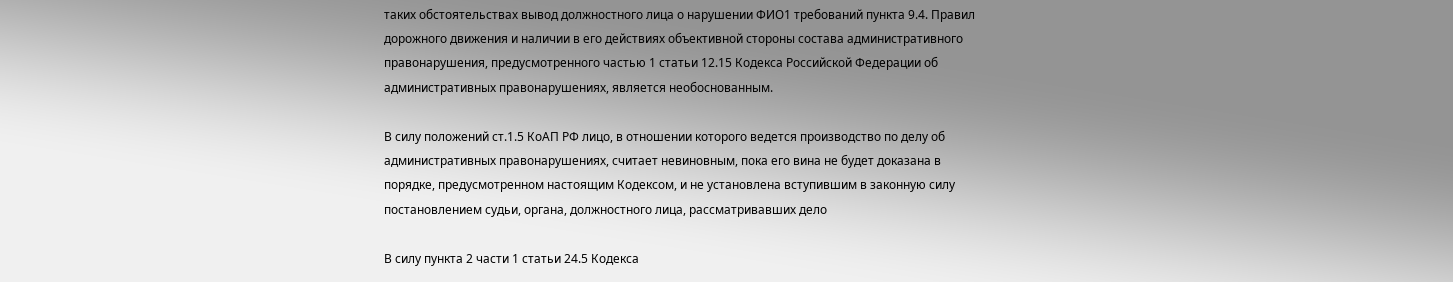таких обстоятельствах вывод должностного лица о нарушении ФИО1 требований пункта 9.4. Правил дорожного движения и наличии в его действиях объективной стороны состава административного правонарушения, предусмотренного частью 1 статьи 12.15 Кодекса Российской Федерации об административных правонарушениях, является необоснованным.

В силу положений ст.1.5 КоАП РФ лицо, в отношении которого ведется производство по делу об административных правонарушениях, считает невиновным, пока его вина не будет доказана в порядке, предусмотренном настоящим Кодексом, и не установлена вступившим в законную силу постановлением судьи, органа, должностного лица, рассматривавших дело

В силу пункта 2 части 1 статьи 24.5 Кодекса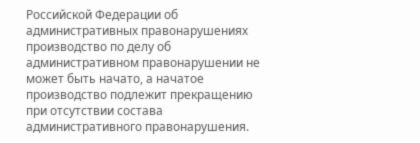Российской Федерации об административных правонарушениях производство по делу об административном правонарушении не может быть начато, а начатое производство подлежит прекращению при отсутствии состава административного правонарушения.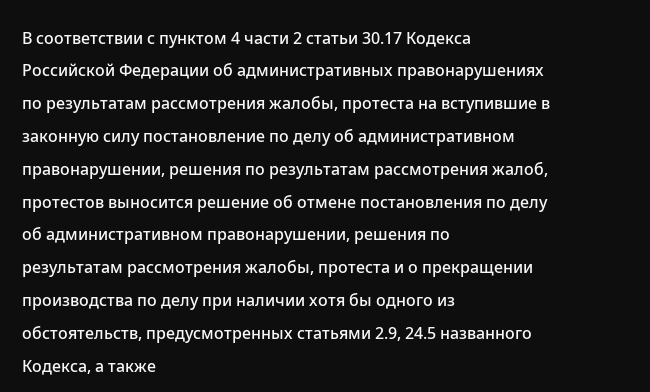В соответствии с пунктом 4 части 2 статьи 30.17 Кодекса Российской Федерации об административных правонарушениях по результатам рассмотрения жалобы, протеста на вступившие в законную силу постановление по делу об административном правонарушении, решения по результатам рассмотрения жалоб, протестов выносится решение об отмене постановления по делу об административном правонарушении, решения по результатам рассмотрения жалобы, протеста и о прекращении производства по делу при наличии хотя бы одного из обстоятельств, предусмотренных статьями 2.9, 24.5 названного Кодекса, а также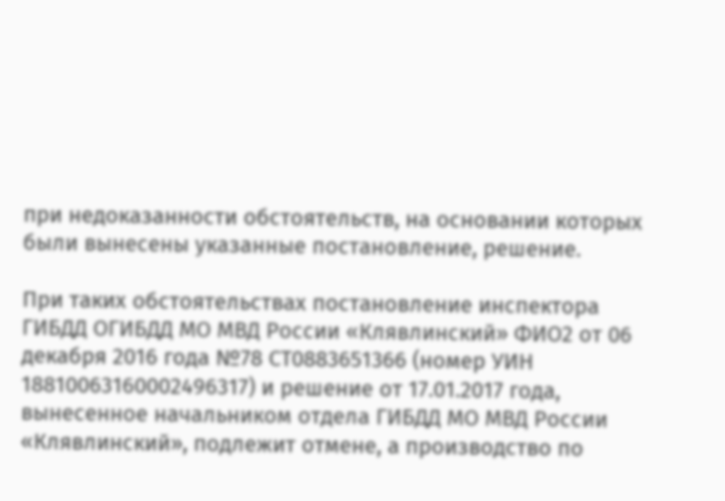при недоказанности обстоятельств, на основании которых были вынесены указанные постановление, решение.

При таких обстоятельствах постановление инспектора ГИБДД ОГИБДД МО МВД России «Клявлинский» ФИО2 от 06 декабря 2016 года №78 СТ0883651366 (номер УИН 18810063160002496317) и решение от 17.01.2017 года, вынесенное начальником отдела ГИБДД МО МВД России «Клявлинский», подлежит отмене, а производство по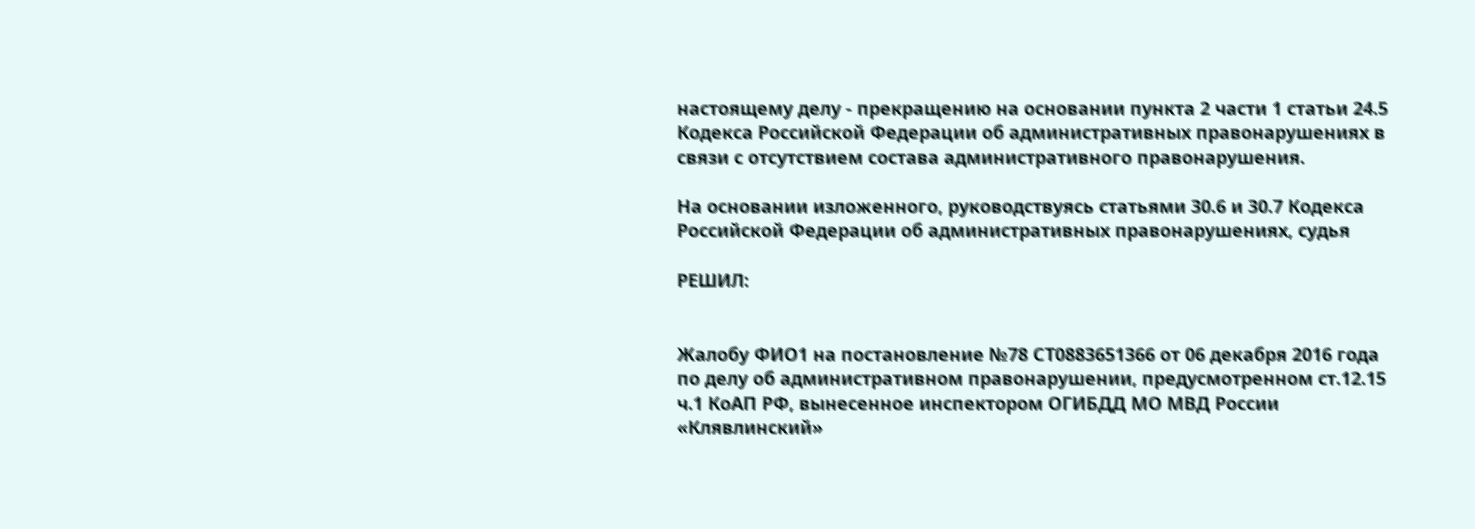настоящему делу - прекращению на основании пункта 2 части 1 статьи 24.5 Кодекса Российской Федерации об административных правонарушениях в связи с отсутствием состава административного правонарушения.

На основании изложенного, руководствуясь статьями 30.6 и 30.7 Кодекса Российской Федерации об административных правонарушениях, судья

РЕШИЛ:


Жалобу ФИО1 на постановление №78 СТ0883651366 от 06 декабря 2016 года по делу об административном правонарушении, предусмотренном ст.12.15 ч.1 КоАП РФ, вынесенное инспектором ОГИБДД МО МВД России «Клявлинский»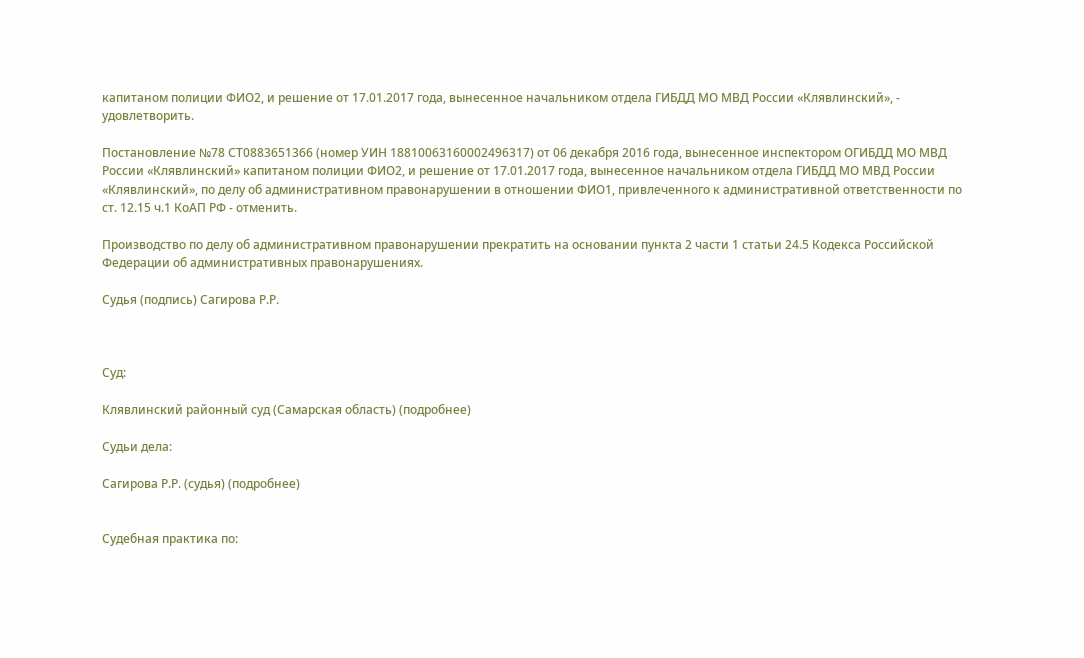капитаном полиции ФИО2, и решение от 17.01.2017 года, вынесенное начальником отдела ГИБДД МО МВД России «Клявлинский», - удовлетворить.

Постановление №78 СТ0883651366 (номер УИН 18810063160002496317) от 06 декабря 2016 года, вынесенное инспектором ОГИБДД МО МВД России «Клявлинский» капитаном полиции ФИО2, и решение от 17.01.2017 года, вынесенное начальником отдела ГИБДД МО МВД России «Клявлинский», по делу об административном правонарушении в отношении ФИО1, привлеченного к административной ответственности по ст. 12.15 ч.1 КоАП РФ - отменить.

Производство по делу об административном правонарушении прекратить на основании пункта 2 части 1 статьи 24.5 Кодекса Российской Федерации об административных правонарушениях.

Судья (подпись) Сагирова Р.Р.



Суд:

Клявлинский районный суд (Самарская область) (подробнее)

Судьи дела:

Сагирова Р.Р. (судья) (подробнее)


Судебная практика по: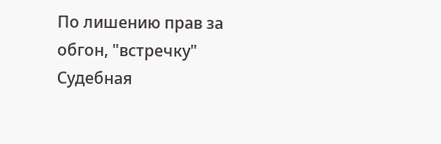По лишению прав за обгон, "встречку"
Судебная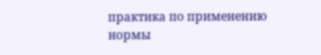практика по применению нормы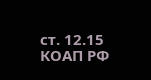ст. 12.15 КОАП РФ